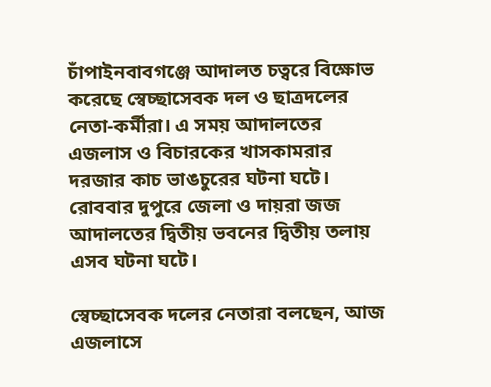চাঁপাইনবাবগঞ্জে আদালত চত্বরে বিক্ষোভ করেছে স্বেচ্ছাসেবক দল ও ছাত্রদলের নেতা-কর্মীরা। এ সময় আদালতের এজলাস ও বিচারকের খাসকামরার দরজার কাচ ভাঙচুরের ঘটনা ঘটে। রোববার দুপুরে জেলা ও দায়রা জজ আদালতের দ্বিতীয় ভবনের দ্বিতীয় তলায় এসব ঘটনা ঘটে।

স্বেচ্ছাসেবক দলের নেতারা বলছেন, আজ এজলাসে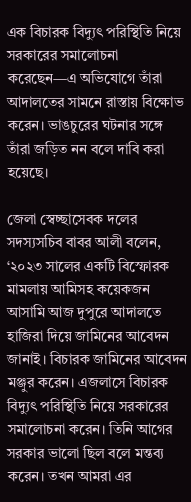এক বিচারক বিদ্যুৎ পরিস্থিতি নিয়ে সরকারের সমালোচনা করেছেন—এ অভিযোগে তাঁরা আদালতের সামনে রাস্তায় বিক্ষোভ করেন। ভাঙচুরের ঘটনার সঙ্গে তাঁরা জড়িত নন বলে দাবি করা হয়েছে।

জেলা স্বেচ্ছাসেবক দলের সদস্যসচিব বাবর আলী বলেন, ‘২০২৩ সালের একটি বিস্ফোরক মামলায় আমিসহ কয়েকজন আসামি আজ দুপুরে আদালতে হাজিরা দিয়ে জামিনের আবেদন জানাই। বিচারক জামিনের আবেদন মঞ্জুর করেন। এজলাসে বিচারক বিদ্যুৎ পরিস্থিতি নিয়ে সরকারের সমালোচনা করেন। তিনি আগের সরকার ভালো ছিল বলে মন্তব্য করেন। তখন আমরা এর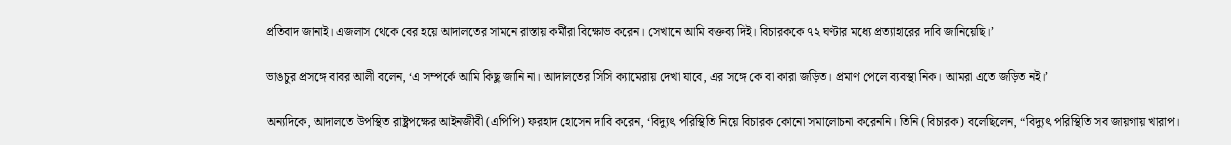প্রতিবাদ জানাই। এজলাস থেকে বের হয়ে আদালতের সামনে রাস্তায় কর্মীরা বিক্ষোভ করেন। সেখানে আমি বক্তব্য দিই। বিচারককে ৭২ ঘণ্টার মধ্যে প্রত্যাহারের দাবি জানিয়েছি।’

ভাঙচুর প্রসঙ্গে বাবর আলী বলেন, ‘এ সম্পর্কে আমি কিছু জানি না। আদালতের সিসি ক্যামেরায় দেখা যাবে, এর সঙ্গে কে বা কারা জড়িত। প্রমাণ পেলে ব্যবস্থা নিক। আমরা এতে জড়িত নই।’

অন্যদিকে, আদালতে উপস্থিত রাষ্ট্রপক্ষের আইনজীবী (এপিপি) ফরহাদ হোসেন দাবি করেন, ‘বিদ্যুৎ পরিস্থিতি নিয়ে বিচারক কোনো সমালোচনা করেননি। তিনি (বিচারক) বলেছিলেন, “বিদ্যুৎ পরিস্থিতি সব জায়গায় খারাপ।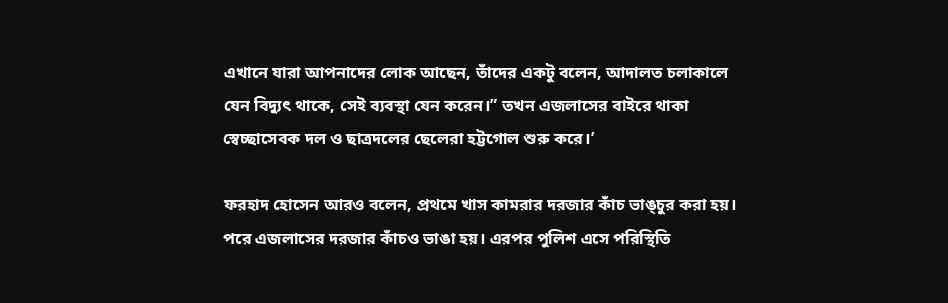এখানে যারা আপনাদের লোক আছেন, তাঁদের একটু বলেন, আদালত চলাকালে যেন বিদ্যুৎ থাকে, সেই ব্যবস্থা যেন করেন।” তখন এজলাসের বাইরে থাকা স্বেচ্ছাসেবক দল ও ছাত্রদলের ছেলেরা হট্টগোল শুরু করে।’

ফরহাদ হোসেন আরও বলেন, প্রথমে খাস কামরার দরজার কাঁচ ভাঙ্চুর করা হয়। পরে এজলাসের দরজার কাঁচও ভাঙা হয়। এরপর পুলিশ এসে পরিস্থিতি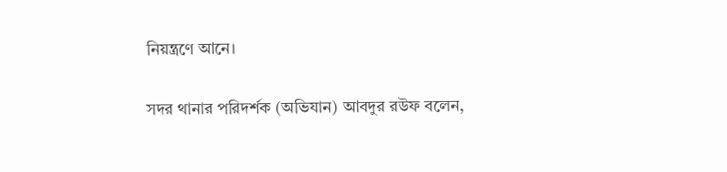নিয়ন্ত্রণে আনে।

সদর থানার পরিদর্শক (অভিযান) আবদুর রউফ বলেন,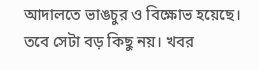আদালতে ভাঙচুর ও বিক্ষোভ হয়েছে। তবে সেটা বড় কিছু নয়। খবর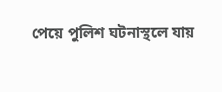পেয়ে পুলিশ ঘটনাস্থলে যায়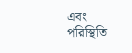এবং পরিস্থিতি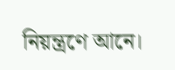নিয়ন্ত্রণে আনে।